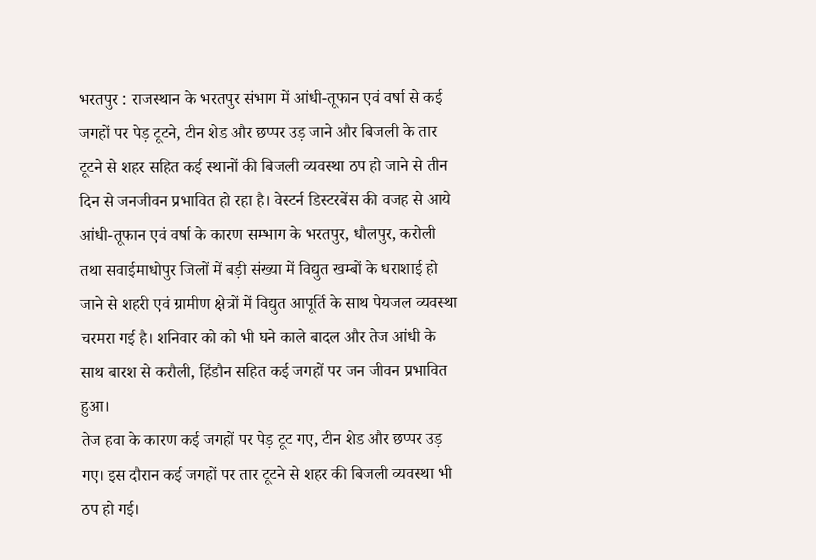भरतपुर : राजस्थान के भरतपुर संभाग में आंधी-तूफान एवं वर्षा से कई जगहों पर पेड़ टूटने, टीन शेड और छप्पर उड़ जाने और बिजली के तार टूटने से शहर सहित कई स्थानों की बिजली व्यवस्था ठप हो जाने से तीन दिन से जनजीवन प्रभावित हो रहा है। वेस्टर्न डिस्टरबेंस की वजह से आये आंधी-तूफान एवं वर्षा के कारण सम्भाग के भरतपुर, धौलपुर, करोली तथा सवाईमाधोपुर जिलों में बड़ी संख्या में विद्युत खम्बों के धराशाई हो जाने से शहरी एवं ग्रामीण क्षेत्रों में विद्युत आपूर्ति के साथ पेयजल व्यवस्था चरमरा गई है। शनिवार को को भी घने काले बादल और तेज आंधी के साथ बारश से करौली, हिंडौन सहित कई जगहों पर जन जीवन प्रभावित हुआ।
तेज हवा के कारण कई जगहों पर पेड़ टूट गए, टीन शेड और छप्पर उड़ गए। इस दौरान कई जगहों पर तार टूटने से शहर की बिजली व्यवस्था भी ठप हो गई।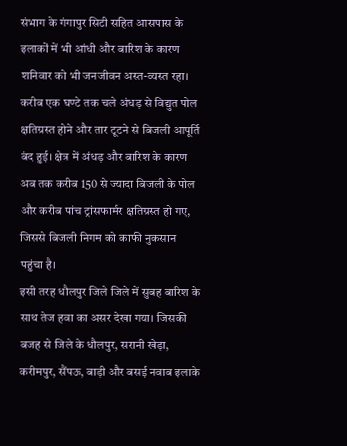संभाग के गंगापुर सिटी सहित आसपास के इलाकों में भी आंधी और बारिश के कारण शनिवार को भी जनजीवन अस्त-व्यस्त रहा। करीब एक घण्टे तक चले अंधड़ से विद्युत पोल क्षतिग्रस्त होने और तार टूटने से बिजली आपूर्ति बंद हुई। क्षेत्र में अंधड़ और बारिश के कारण अब तक करीब 150 से ज्यादा बिजली के पोल और करीब पांच ट्रांसफार्मर क्षतिग्रस्त हो गए, जिससे बिजली निगम को काफी नुकसान पहुंचा है।
इसी तरह धौलपुर जिले जिले में सुबह बारिश के साथ तेज हवा का असर देखा गया। जिसकी बजह से जिले के धौलपुर, सरानी खेड़ा, करीमपुर, सैंपऊ, बाड़ी और बसई नवाब इलाके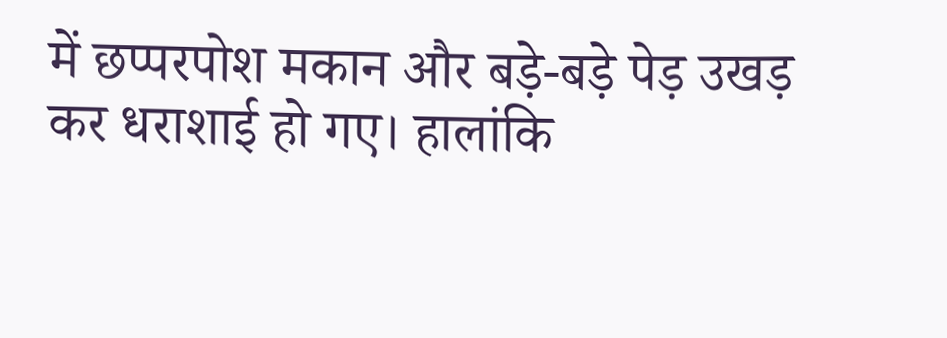में छप्परपोश मकान और बड़े-बड़े पेड़ उखड़ कर धराशाई हो गए। हालांकि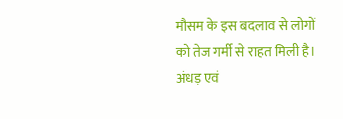मौसम के इस बदलाव से लोगों को तेज गर्मी से राहत मिली है।
अंधड़ एवं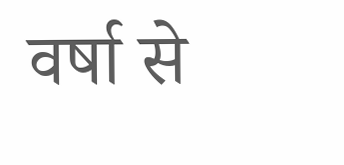वर्षा से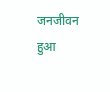जनजीवन हुआ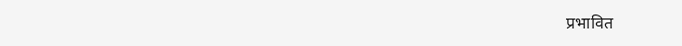प्रभावित